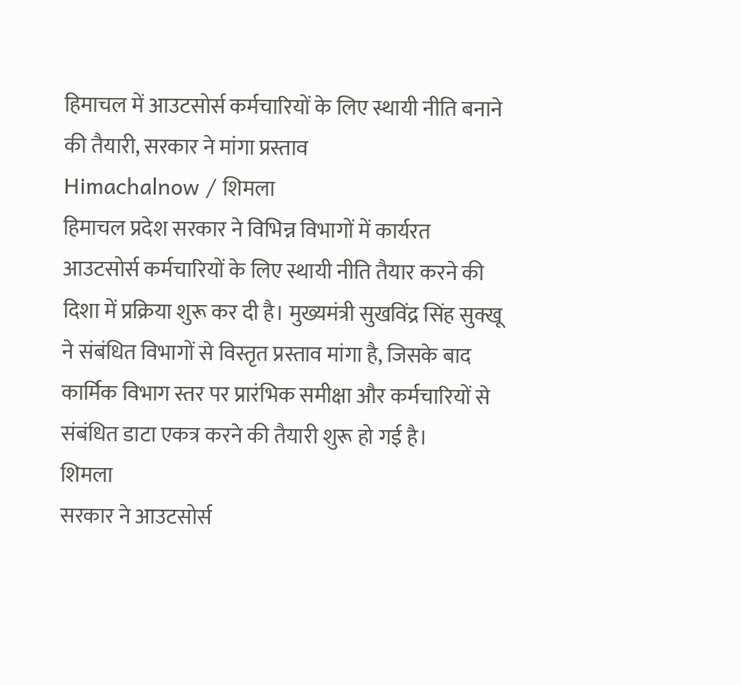हिमाचल में आउटसोर्स कर्मचारियों के लिए स्थायी नीति बनाने की तैयारी, सरकार ने मांगा प्रस्ताव
Himachalnow / शिमला
हिमाचल प्रदेश सरकार ने विभिन्न विभागों में कार्यरत आउटसोर्स कर्मचारियों के लिए स्थायी नीति तैयार करने की दिशा में प्रक्रिया शुरू कर दी है। मुख्यमंत्री सुखविंद्र सिंह सुक्खू ने संबंधित विभागों से विस्तृत प्रस्ताव मांगा है, जिसके बाद कार्मिक विभाग स्तर पर प्रारंभिक समीक्षा और कर्मचारियों से संबंधित डाटा एकत्र करने की तैयारी शुरू हो गई है।
शिमला
सरकार ने आउटसोर्स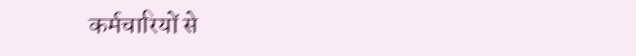कर्मचारियों से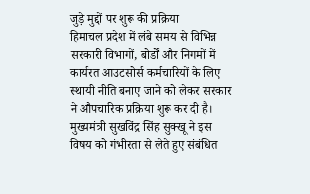जुड़े मुद्दों पर शुरू की प्रक्रिया
हिमाचल प्रदेश में लंबे समय से विभिन्न सरकारी विभागों, बोर्डों और निगमों में कार्यरत आउटसोर्स कर्मचारियों के लिए स्थायी नीति बनाए जाने को लेकर सरकार ने औपचारिक प्रक्रिया शुरू कर दी है। मुख्यमंत्री सुखविंद्र सिंह सुक्खू ने इस विषय को गंभीरता से लेते हुए संबंधित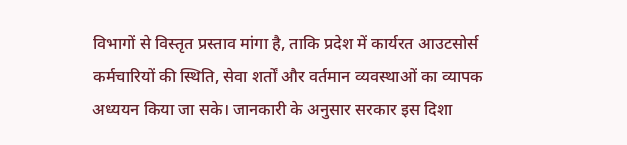विभागों से विस्तृत प्रस्ताव मांगा है, ताकि प्रदेश में कार्यरत आउटसोर्स कर्मचारियों की स्थिति, सेवा शर्तों और वर्तमान व्यवस्थाओं का व्यापक अध्ययन किया जा सके। जानकारी के अनुसार सरकार इस दिशा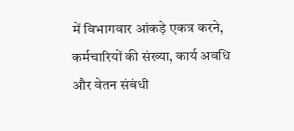में विभागवार आंकड़े एकत्र करने, कर्मचारियों की संख्या, कार्य अवधि और वेतन संबंधी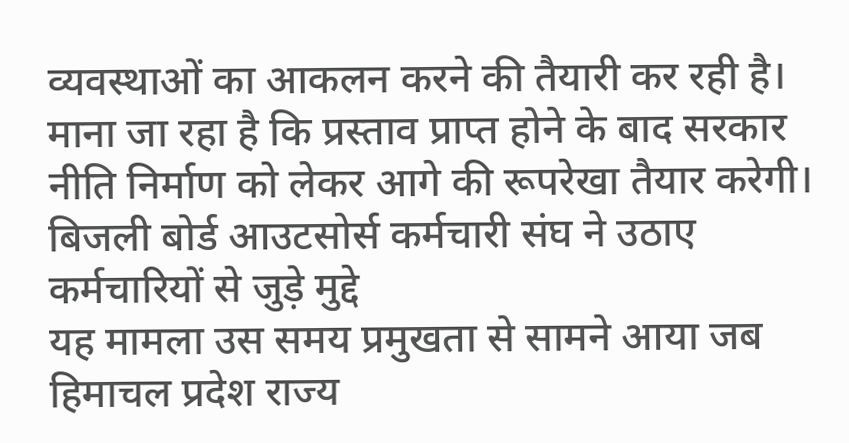व्यवस्थाओं का आकलन करने की तैयारी कर रही है। माना जा रहा है कि प्रस्ताव प्राप्त होने के बाद सरकार नीति निर्माण को लेकर आगे की रूपरेखा तैयार करेगी।
बिजली बोर्ड आउटसोर्स कर्मचारी संघ ने उठाए कर्मचारियों से जुड़े मुद्दे
यह मामला उस समय प्रमुखता से सामने आया जब हिमाचल प्रदेश राज्य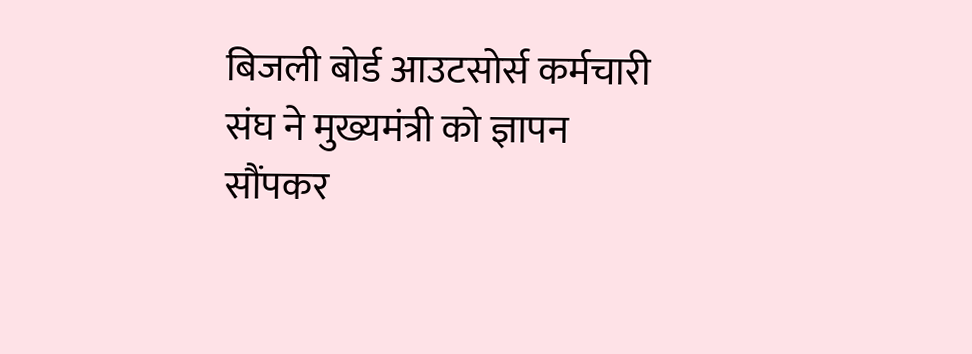बिजली बोर्ड आउटसोर्स कर्मचारी संघ ने मुख्यमंत्री को ज्ञापन सौंपकर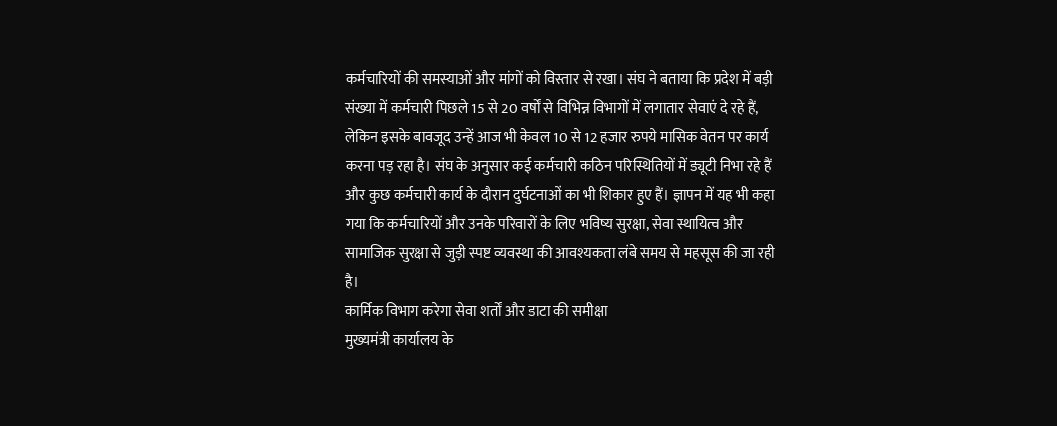कर्मचारियों की समस्याओं और मांगों को विस्तार से रखा। संघ ने बताया कि प्रदेश में बड़ी संख्या में कर्मचारी पिछले 15 से 20 वर्षों से विभिन्न विभागों में लगातार सेवाएं दे रहे हैं, लेकिन इसके बावजूद उन्हें आज भी केवल 10 से 12 हजार रुपये मासिक वेतन पर कार्य करना पड़ रहा है। संघ के अनुसार कई कर्मचारी कठिन परिस्थितियों में ड्यूटी निभा रहे हैं और कुछ कर्मचारी कार्य के दौरान दुर्घटनाओं का भी शिकार हुए हैं। ज्ञापन में यह भी कहा गया कि कर्मचारियों और उनके परिवारों के लिए भविष्य सुरक्षा, सेवा स्थायित्व और सामाजिक सुरक्षा से जुड़ी स्पष्ट व्यवस्था की आवश्यकता लंबे समय से महसूस की जा रही है।
कार्मिक विभाग करेगा सेवा शर्तों और डाटा की समीक्षा
मुख्यमंत्री कार्यालय के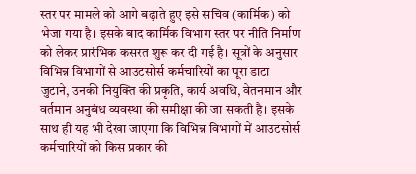स्तर पर मामले को आगे बढ़ाते हुए इसे सचिव (कार्मिक) को भेजा गया है। इसके बाद कार्मिक विभाग स्तर पर नीति निर्माण को लेकर प्रारंभिक कसरत शुरू कर दी गई है। सूत्रों के अनुसार विभिन्न विभागों से आउटसोर्स कर्मचारियों का पूरा डाटा जुटाने, उनकी नियुक्ति की प्रकृति, कार्य अवधि, वेतनमान और वर्तमान अनुबंध व्यवस्था की समीक्षा की जा सकती है। इसके साथ ही यह भी देखा जाएगा कि विभिन्न विभागों में आउटसोर्स कर्मचारियों को किस प्रकार की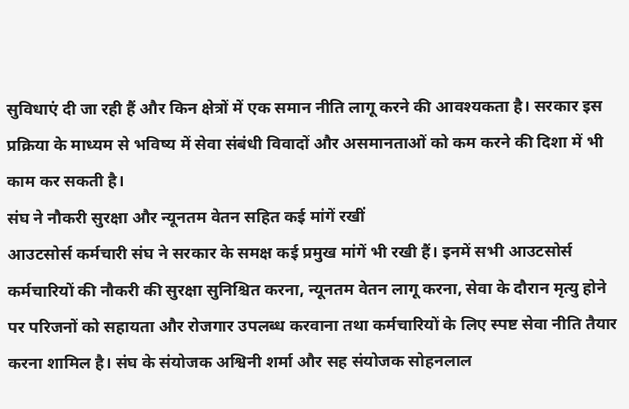सुविधाएं दी जा रही हैं और किन क्षेत्रों में एक समान नीति लागू करने की आवश्यकता है। सरकार इस प्रक्रिया के माध्यम से भविष्य में सेवा संबंधी विवादों और असमानताओं को कम करने की दिशा में भी काम कर सकती है।
संघ ने नौकरी सुरक्षा और न्यूनतम वेतन सहित कई मांगें रखीं
आउटसोर्स कर्मचारी संघ ने सरकार के समक्ष कई प्रमुख मांगें भी रखी हैं। इनमें सभी आउटसोर्स कर्मचारियों की नौकरी की सुरक्षा सुनिश्चित करना, न्यूनतम वेतन लागू करना, सेवा के दौरान मृत्यु होने पर परिजनों को सहायता और रोजगार उपलब्ध करवाना तथा कर्मचारियों के लिए स्पष्ट सेवा नीति तैयार करना शामिल है। संघ के संयोजक अश्विनी शर्मा और सह संयोजक सोहनलाल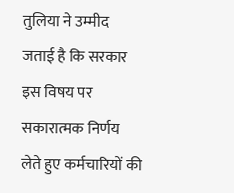तुलिया ने उम्मीद जताई है कि सरकार इस विषय पर सकारात्मक निर्णय लेते हुए कर्मचारियों की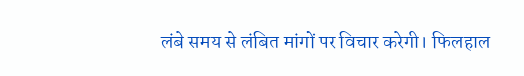लंबे समय से लंबित मांगों पर विचार करेगी। फिलहाल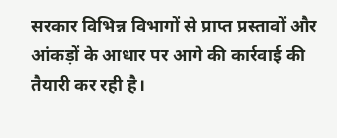सरकार विभिन्न विभागों से प्राप्त प्रस्तावों और आंकड़ों के आधार पर आगे की कार्रवाई की तैयारी कर रही है।